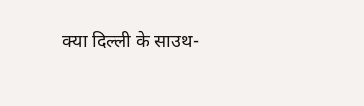क्या दिल्ली के साउथ-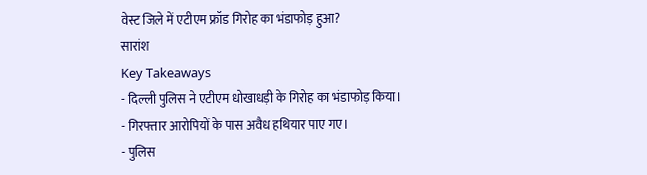वेस्ट जिले में एटीएम फ्रॉड गिरोह का भंडाफोड़ हुआ?
सारांश
Key Takeaways
- दिल्ली पुलिस ने एटीएम धोखाधड़ी के गिरोह का भंडाफोड़ किया।
- गिरफ्तार आरोपियों के पास अवैध हथियार पाए गए।
- पुलिस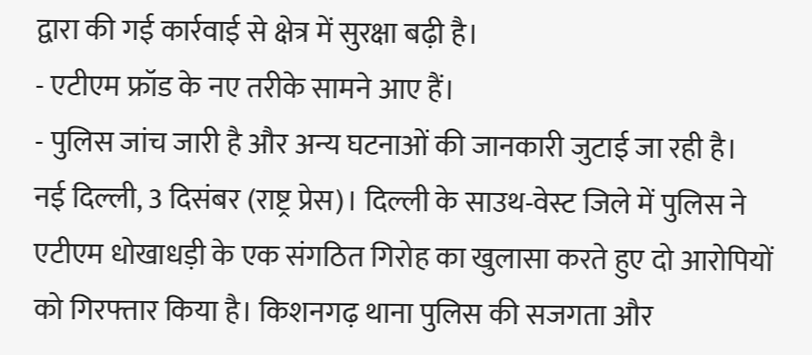द्वारा की गई कार्रवाई से क्षेत्र में सुरक्षा बढ़ी है।
- एटीएम फ्रॉड के नए तरीके सामने आए हैं।
- पुलिस जांच जारी है और अन्य घटनाओं की जानकारी जुटाई जा रही है।
नई दिल्ली, 3 दिसंबर (राष्ट्र प्रेस)। दिल्ली के साउथ-वेस्ट जिले में पुलिस ने एटीएम धोखाधड़ी के एक संगठित गिरोह का खुलासा करते हुए दो आरोपियों को गिरफ्तार किया है। किशनगढ़ थाना पुलिस की सजगता और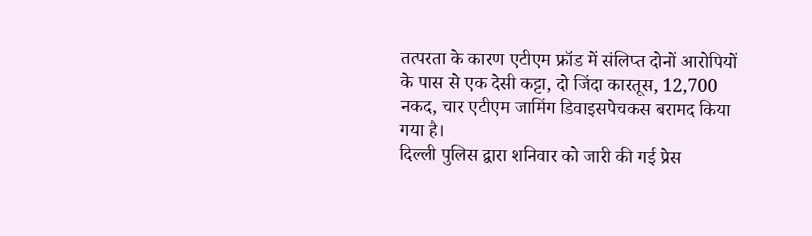तत्परता के कारण एटीएम फ्रॉड में संलिप्त दोनों आरोपियों के पास से एक देसी कट्टा, दो जिंदा कारतूस, 12,700 नकद, चार एटीएम जामिंग डिवाइसपेचकस बरामद किया गया है।
दिल्ली पुलिस द्वारा शनिवार को जारी की गई प्रेस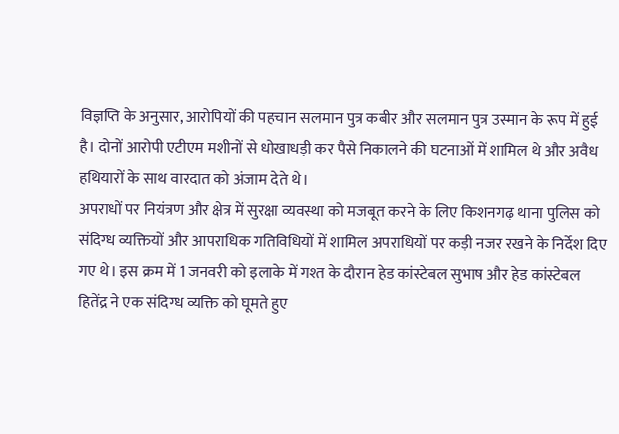विज्ञप्ति के अनुसार, आरोपियों की पहचान सलमान पुत्र कबीर और सलमान पुत्र उस्मान के रूप में हुई है। दोनों आरोपी एटीएम मशीनों से धोखाधड़ी कर पैसे निकालने की घटनाओं में शामिल थे और अवैध हथियारों के साथ वारदात को अंजाम देते थे।
अपराधों पर नियंत्रण और क्षेत्र में सुरक्षा व्यवस्था को मजबूत करने के लिए किशनगढ़ थाना पुलिस को संदिग्ध व्यक्तियों और आपराधिक गतिविधियों में शामिल अपराधियों पर कड़ी नजर रखने के निर्देश दिए गए थे। इस क्रम में 1 जनवरी को इलाके में गश्त के दौरान हेड कांस्टेबल सुभाष और हेड कांस्टेबल हितेंद्र ने एक संदिग्ध व्यक्ति को घूमते हुए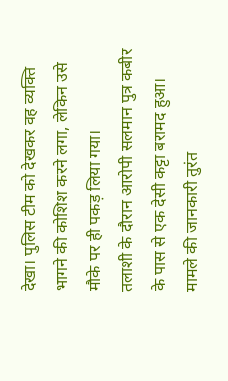देखा। पुलिस टीम को देखकर वह व्यक्ति भागने की कोशिश करने लगा, लेकिन उसे मौके पर ही पकड़ लिया गया।
तलाशी के दौरान आरोपी सलमान पुत्र कबीर के पास से एक देसी कट्टा बरामद हुआ। मामले की जानकारी तुरंत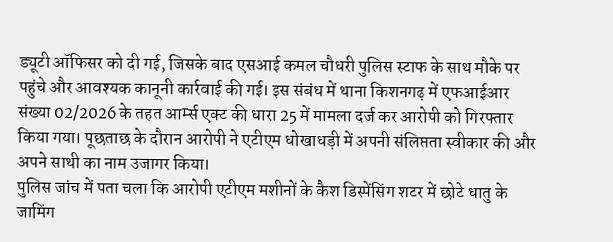ड्यूटी ऑफिसर को दी गई, जिसके बाद एसआई कमल चौधरी पुलिस स्टाफ के साथ मौके पर पहुंचे और आवश्यक कानूनी कार्रवाई की गई। इस संबंध में थाना किशनगढ़ में एफआईआर संख्या 02/2026 के तहत आर्म्स एक्ट की धारा 25 में मामला दर्ज कर आरोपी को गिरफ्तार किया गया। पूछताछ के दौरान आरोपी ने एटीएम धोखाधड़ी में अपनी संलिप्तता स्वीकार की और अपने साथी का नाम उजागर किया।
पुलिस जांच में पता चला कि आरोपी एटीएम मशीनों के कैश डिस्पेंसिंग शटर में छोटे धातु के जामिंग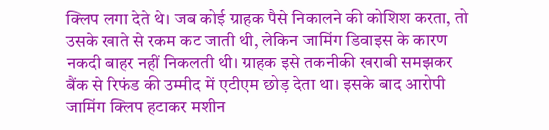क्लिप लगा देते थे। जब कोई ग्राहक पैसे निकालने की कोशिश करता, तो उसके खाते से रकम कट जाती थी, लेकिन जामिंग डिवाइस के कारण नकदी बाहर नहीं निकलती थी। ग्राहक इसे तकनीकी खराबी समझकर बैंक से रिफंड की उम्मीद में एटीएम छोड़ देता था। इसके बाद आरोपी जामिंग क्लिप हटाकर मशीन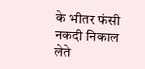के भीतर फंसी नकदी निकाल लेते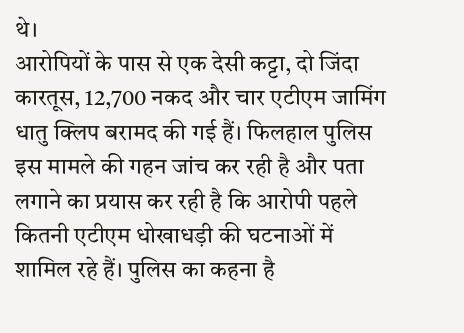थे।
आरोपियों के पास से एक देसी कट्टा, दो जिंदा कारतूस, 12,700 नकद और चार एटीएम जामिंग धातु क्लिप बरामद की गई हैं। फिलहाल पुलिस इस मामले की गहन जांच कर रही है और पता लगाने का प्रयास कर रही है कि आरोपी पहले कितनी एटीएम धोखाधड़ी की घटनाओं में शामिल रहे हैं। पुलिस का कहना है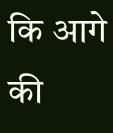कि आगे की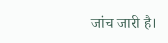जांच जारी है।